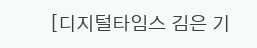[디지털타임스 김은 기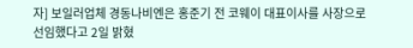자] 보일러업체 경동나비엔은 홍준기 전 코웨이 대표이사를 사장으로 선임했다고 2일 밝혔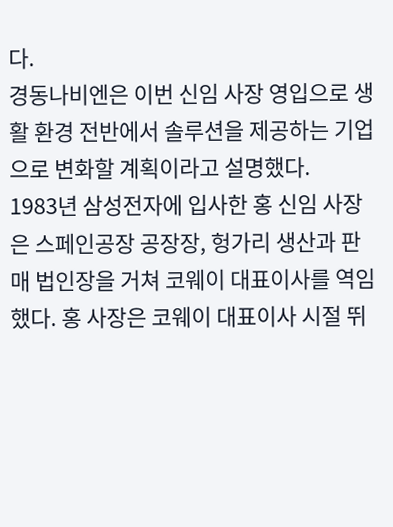다.
경동나비엔은 이번 신임 사장 영입으로 생활 환경 전반에서 솔루션을 제공하는 기업으로 변화할 계획이라고 설명했다.
1983년 삼성전자에 입사한 홍 신임 사장은 스페인공장 공장장, 헝가리 생산과 판매 법인장을 거쳐 코웨이 대표이사를 역임했다. 홍 사장은 코웨이 대표이사 시절 뛰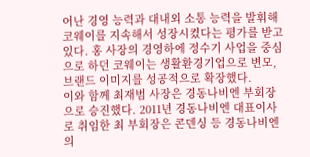어난 경영 능력과 대내외 소통 능력을 발휘해 코웨이를 지속해서 성장시켰다는 평가를 받고 있다. 홍 사장의 경영하에 정수기 사업을 중심으로 하던 코웨이는 생활환경기업으로 변모, 브랜드 이미지를 성공적으로 확장했다.
이와 함께 최재범 사장은 경동나비엔 부회장으로 승진했다. 2011년 경동나비엔 대표이사로 취임한 최 부회장은 콘덴싱 등 경동나비엔의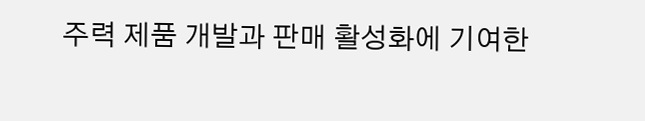주력 제품 개발과 판매 활성화에 기여한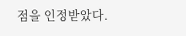점을 인정받았다.